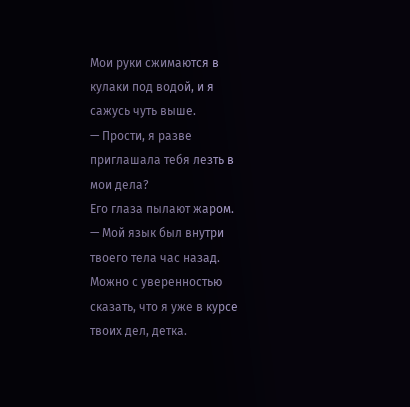Мои руки сжимаются в кулаки под водой, и я сажусь чуть выше.
— Прости, я разве приглашала тебя лезть в мои дела?
Его глаза пылают жаром.
— Мой язык был внутри твоего тела час назад. Можно с уверенностью сказать, что я уже в курсе твоих дел, детка.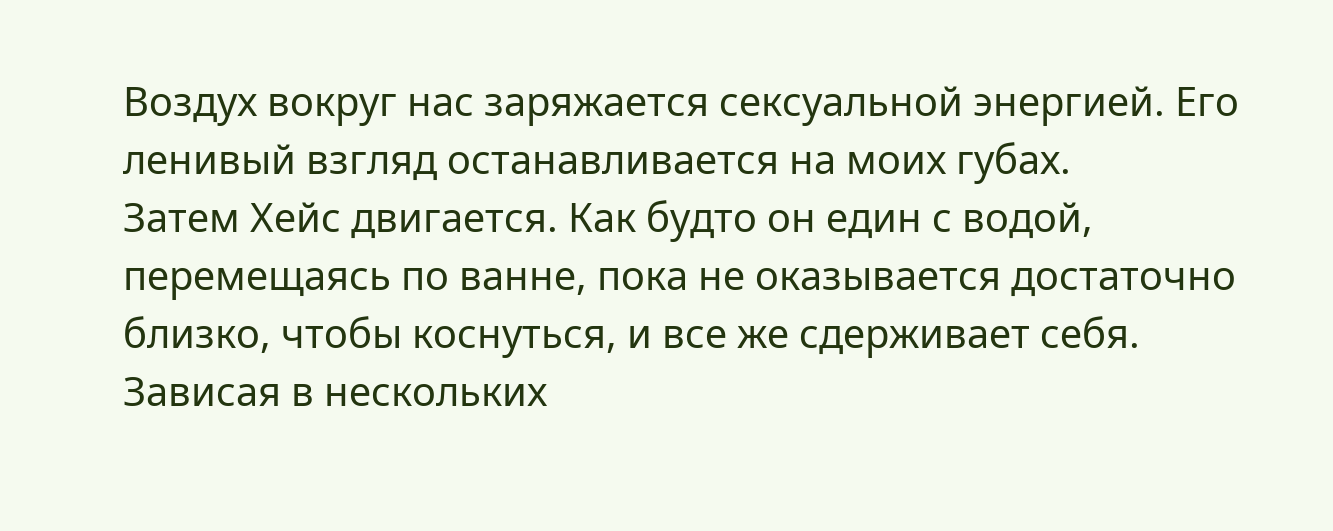Воздух вокруг нас заряжается сексуальной энергией. Его ленивый взгляд останавливается на моих губах.
Затем Хейс двигается. Как будто он един с водой, перемещаясь по ванне, пока не оказывается достаточно близко, чтобы коснуться, и все же сдерживает себя. Зависая в нескольких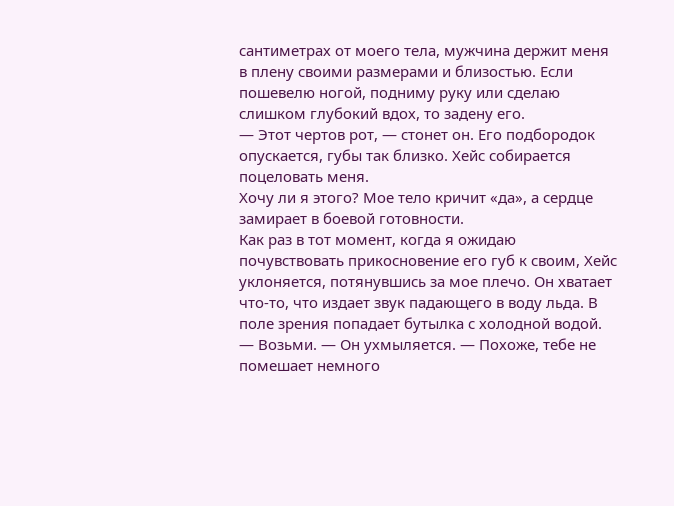сантиметрах от моего тела, мужчина держит меня в плену своими размерами и близостью. Если пошевелю ногой, подниму руку или сделаю слишком глубокий вдох, то задену его.
— Этот чертов рот, — стонет он. Его подбородок опускается, губы так близко. Хейс собирается поцеловать меня.
Хочу ли я этого? Мое тело кричит «да», а сердце замирает в боевой готовности.
Как раз в тот момент, когда я ожидаю почувствовать прикосновение его губ к своим, Хейс уклоняется, потянувшись за мое плечо. Он хватает что-то, что издает звук падающего в воду льда. В поле зрения попадает бутылка с холодной водой.
— Возьми. — Он ухмыляется. — Похоже, тебе не помешает немного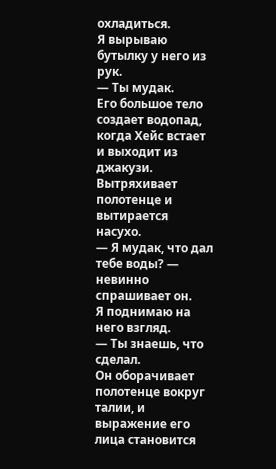охладиться.
Я вырываю бутылку у него из рук.
— Ты мудак.
Его большое тело создает водопад, когда Хейс встает и выходит из джакузи. Вытряхивает полотенце и вытирается насухо.
— Я мудак, что дал тебе воды? — невинно спрашивает он.
Я поднимаю на него взгляд.
— Ты знаешь, что сделал.
Он оборачивает полотенце вокруг талии, и выражение его лица становится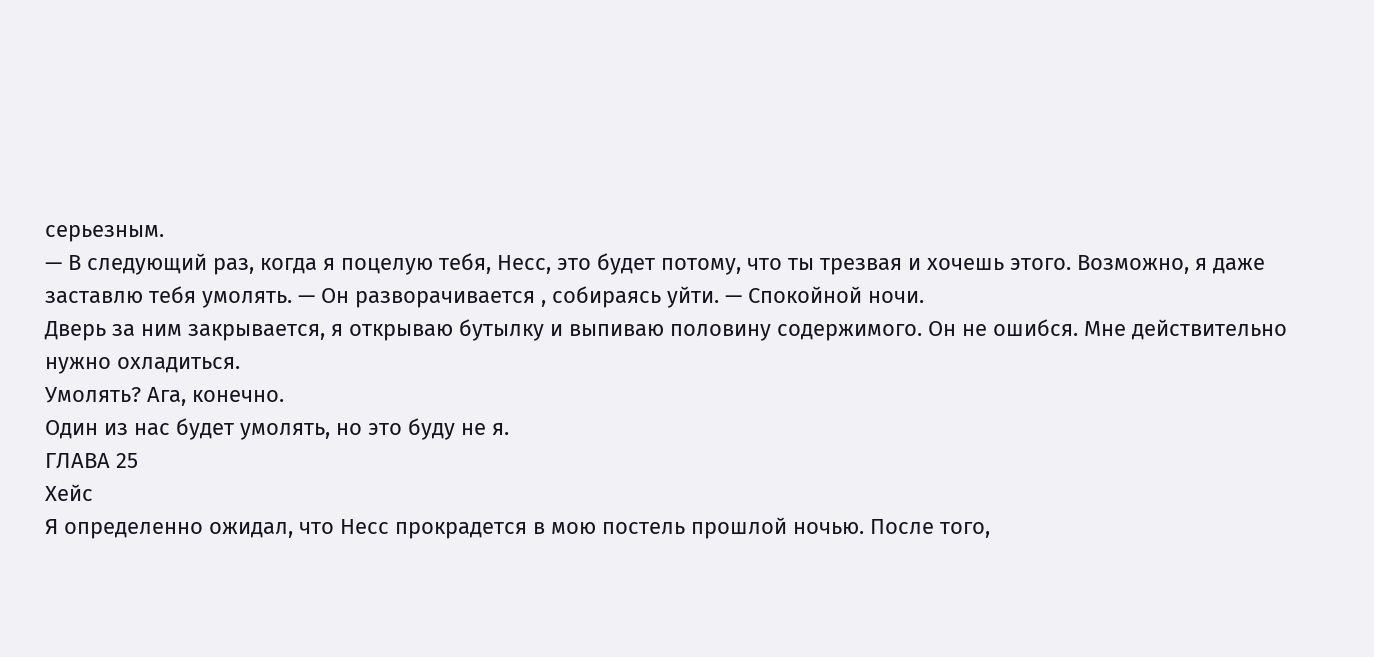серьезным.
— В следующий раз, когда я поцелую тебя, Несс, это будет потому, что ты трезвая и хочешь этого. Возможно, я даже заставлю тебя умолять. — Он разворачивается , собираясь уйти. — Спокойной ночи.
Дверь за ним закрывается, я открываю бутылку и выпиваю половину содержимого. Он не ошибся. Мне действительно нужно охладиться.
Умолять? Ага, конечно.
Один из нас будет умолять, но это буду не я.
ГЛАВА 25
Хейс
Я определенно ожидал, что Несс прокрадется в мою постель прошлой ночью. После того,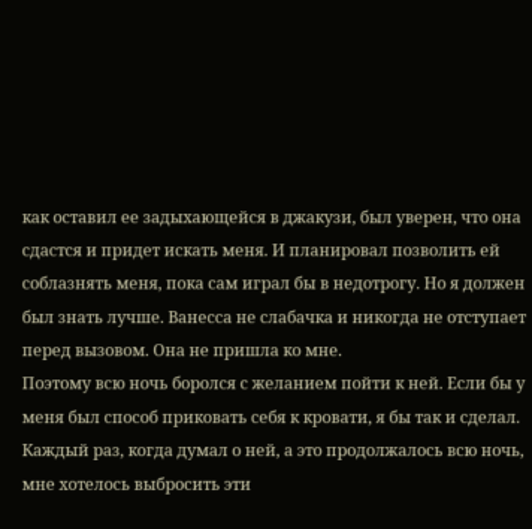как оставил ее задыхающейся в джакузи, был уверен, что она сдастся и придет искать меня. И планировал позволить ей соблазнять меня, пока сам играл бы в недотрогу. Но я должен был знать лучше. Ванесса не слабачка и никогда не отступает перед вызовом. Она не пришла ко мне.
Поэтому всю ночь боролся с желанием пойти к ней. Если бы у меня был способ приковать себя к кровати, я бы так и сделал. Каждый раз, когда думал о ней, а это продолжалось всю ночь, мне хотелось выбросить эти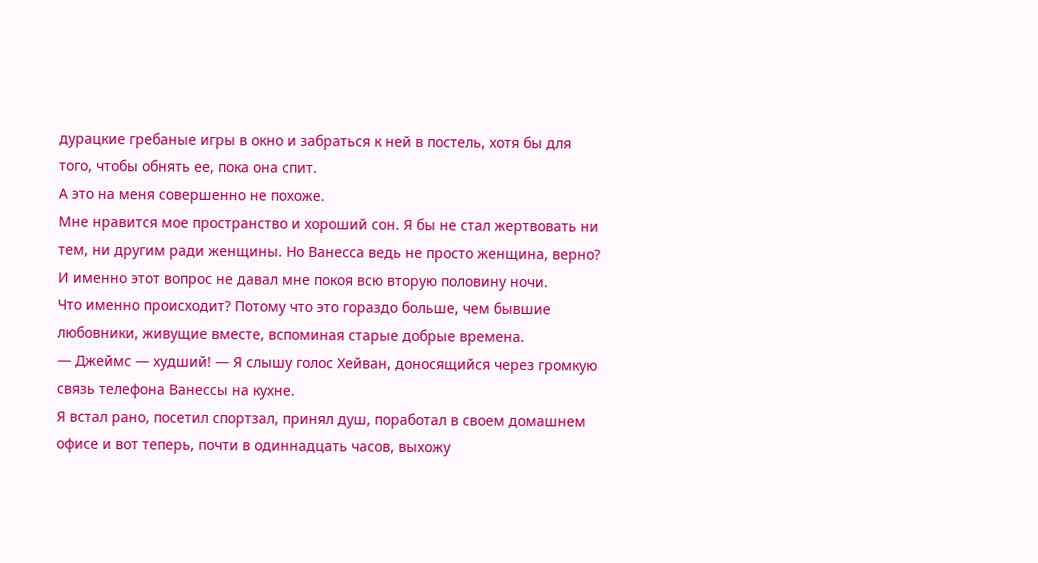дурацкие гребаные игры в окно и забраться к ней в постель, хотя бы для того, чтобы обнять ее, пока она спит.
А это на меня совершенно не похоже.
Мне нравится мое пространство и хороший сон. Я бы не стал жертвовать ни тем, ни другим ради женщины. Но Ванесса ведь не просто женщина, верно? И именно этот вопрос не давал мне покоя всю вторую половину ночи.
Что именно происходит? Потому что это гораздо больше, чем бывшие любовники, живущие вместе, вспоминая старые добрые времена.
— Джеймс — худший! — Я слышу голос Хейван, доносящийся через громкую связь телефона Ванессы на кухне.
Я встал рано, посетил спортзал, принял душ, поработал в своем домашнем офисе и вот теперь, почти в одиннадцать часов, выхожу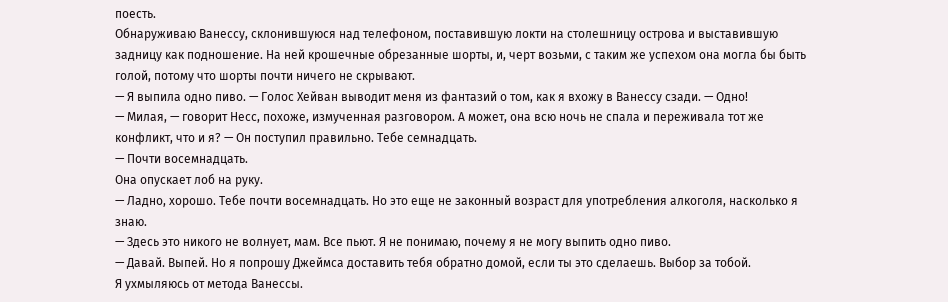поесть.
Обнаруживаю Ванессу, склонившуюся над телефоном, поставившую локти на столешницу острова и выставившую задницу как подношение. На ней крошечные обрезанные шорты, и, черт возьми, с таким же успехом она могла бы быть голой, потому что шорты почти ничего не скрывают.
— Я выпила одно пиво. — Голос Хейван выводит меня из фантазий о том, как я вхожу в Ванессу сзади. — Одно!
— Милая, — говорит Несс, похоже, измученная разговором. А может, она всю ночь не спала и переживала тот же конфликт, что и я? — Он поступил правильно. Тебе семнадцать.
— Почти восемнадцать.
Она опускает лоб на руку.
— Ладно, хорошо. Тебе почти восемнадцать. Но это еще не законный возраст для употребления алкоголя, насколько я знаю.
— Здесь это никого не волнует, мам. Все пьют. Я не понимаю, почему я не могу выпить одно пиво.
— Давай. Выпей. Но я попрошу Джеймса доставить тебя обратно домой, если ты это сделаешь. Выбор за тобой.
Я ухмыляюсь от метода Ванессы.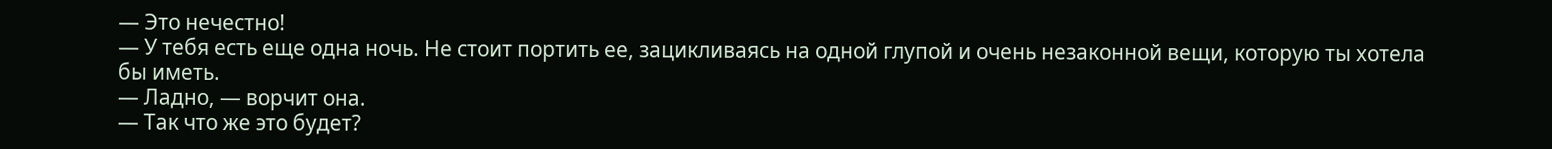— Это нечестно!
— У тебя есть еще одна ночь. Не стоит портить ее, зацикливаясь на одной глупой и очень незаконной вещи, которую ты хотела бы иметь.
— Ладно, — ворчит она.
— Так что же это будет?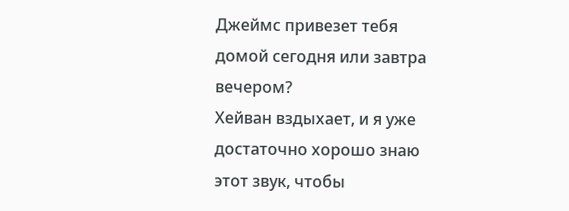Джеймс привезет тебя домой сегодня или завтра вечером?
Хейван вздыхает, и я уже достаточно хорошо знаю этот звук, чтобы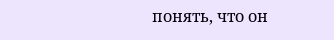понять, что он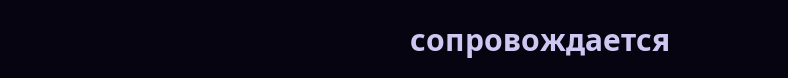сопровождается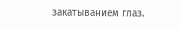закатыванием глаз.